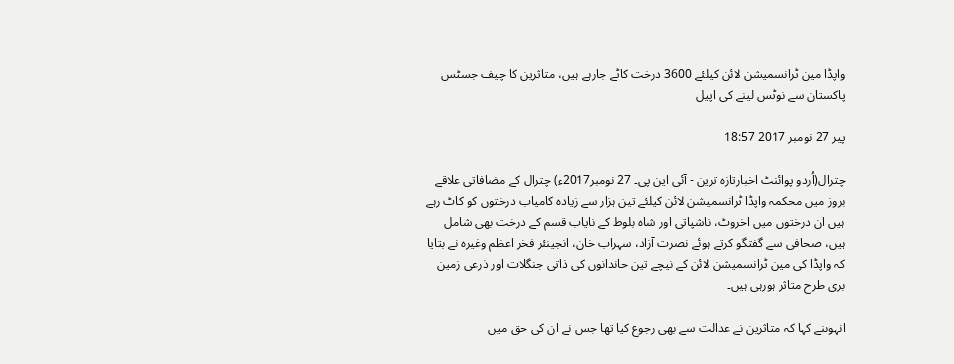واپڈا مین ٹرانسمیشن لائن کیلئے 3600 درخت کاٹے جارہے ہیں، متاثرین کا چیف جسٹس پاکستان سے نوٹس لینے کی اپیل

پیر 27 نومبر 2017 18:57

چترال(اُردو پوائنٹ اخبارتازہ ترین - آئی این پی۔ 27 نومبر2017ء) چترال کے مضافاتی علاقے بروز میں محکمہ واپڈا ٹرانسمیشن لائن کیلئے تین ہزار سے زیادہ کامیاب درختوں کو کاٹ رہے ہیں ان درختوں میں اخروٹ، ناشپاتی اور شاہ بلوط کے نایاب قسم کے درخت بھی شامل ہیں، صحافی سے گفتگو کرتے ہوئے نصرت آزاد، سہراب خان، انجینئر فخر اعظم وغیرہ نے بتایا کہ واپڈا کی مین ٹرانسمیشن لائن کے نیچے تین حاندانوں کی ذاتی جنگلات اور ذرعی زمین بری طرح متاثر ہورہی ہیں۔

انہوںنے کہا کہ متاثرین نے عدالت سے بھی رجوع کیا تھا جس نے ان کی حق میں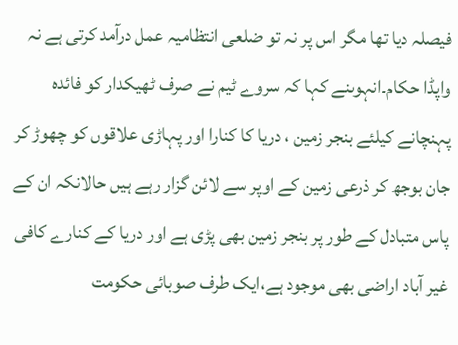فیصلہ دیا تھا مگر اس پر نہ تو ضلعی انتظامیہ عمل درآمد کرتی ہے نہ واپڈا حکام۔انہوںنے کہا کہ سروے ٹیم نے صرف ٹھیکدار کو فائدہ پہنچانے کیلئے بنجر زمین ، دریا کا کنارا اور پہاڑی علاقوں کو چھوڑ کر جان بوجھ کر ذرعی زمین کے اوپر سے لائن گزار رہے ہیں حالانکہ ان کے پاس متبادل کے طور پر بنجر زمین بھی پڑی ہے اور دریا کے کنارے کافی غیر آباد اراضی بھی موجود ہے،ایک طرف صوبائی حکومت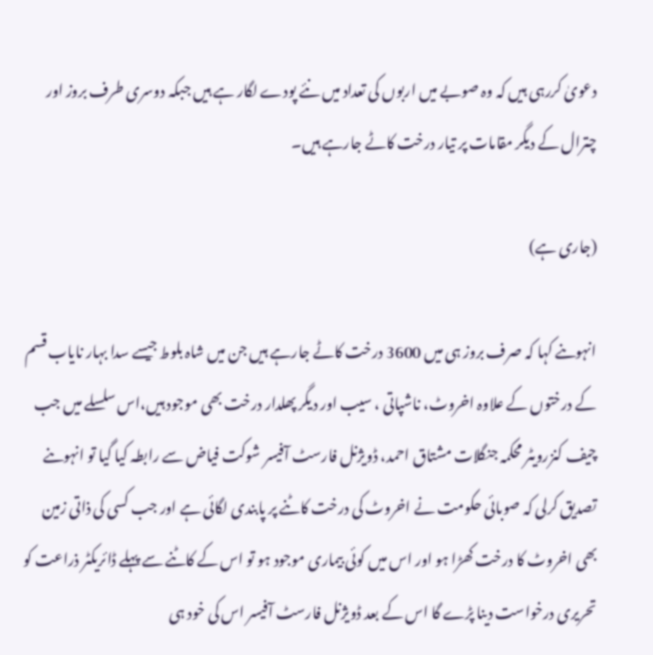دعویٰ کررہی ہیں کہ وہ صوبے میں اربوں کی تعداد میں نئے پودے لگار ہے ہیں جبکہ دوسری طرف بروز اور چترال کے دیگر مقامات پر تیار درخت کاٹے جارہے ہیں۔

(جاری ہے)

انہوںنے کہا کہ صرف بروز ہی میں 3600 درخت کاٹے جارہے ہیں جن میں شاہ بلوط جیسے سدا بہار نایاب قسم کے درختوں کے علاوہ اخروٹ، ناشپاتی ، سیب اور دیگر پھلدار درخت بھی موجود ہیں،اس سلسلے میں جب چیف کنزرویٹر محکمہ جنگلات مشتاق احمد، ڈویژنل فارسٹ آفیسر شوکت فیاض سے رابطہ کیا گیا تو انہوںنے تصدیق کرلی کہ صوبائی حکومت نے اخروٹ کی درخت کاٹنے پر پابندی لگائی ہے اور جب کسی کی ذاتی زمین بھی اخروٹ کا درخت کھڑا ہو اور اس میں کوئی بیماری موجود ہو تو اس کے کاٹنے سے پہلے ڈائریکٹر ذراعت کو تحریری درخواست دینا پڑے گا اس کے بعد ڈویژنل فارسٹ آفیسر اس کی خود ہی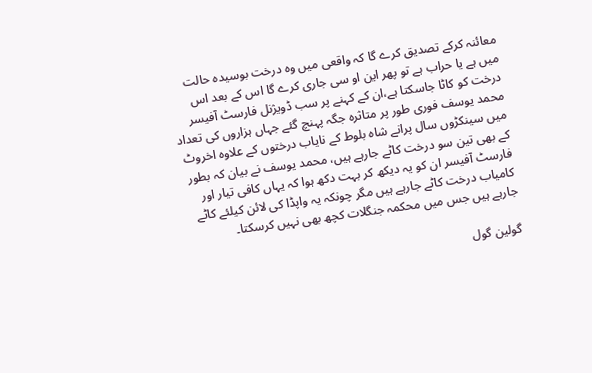معائنہ کرکے تصدیق کرے گا کہ واقعی میں وہ درخت بوسیدہ حالت میں ہے یا حراب ہے تو پھر این او سی جاری کرے گا اس کے بعد اس درخت کو کاٹا جاسکتا ہے،ان کے کہنے پر سب ڈویژنل فارسٹ آفیسر محمد یوسف فوری طور پر متاثرہ جگہ پہنچ گئے جہاں ہزاروں کی تعداد میں سینکڑوں سال پرانے شاہ بلوط کے نایاب درختوں کے علاوہ اخروٹ کے بھی تین سو درخت کاٹے جارہے ہیں، محمد یوسف نے بیان کہ بطور فارسٹ آفیسر ان کو یہ دیکھ کر بہت دکھ ہوا کہ یہاں کافی تیار اور کامیاب درخت کاٹے جارہے ہیں مگر چونکہ یہ واپڈا کی لائن کیلئے کاٹے جارہے ہیں جس میں محکمہ جنگلات کچھ بھی نہیں کرسکتا۔

گولین گول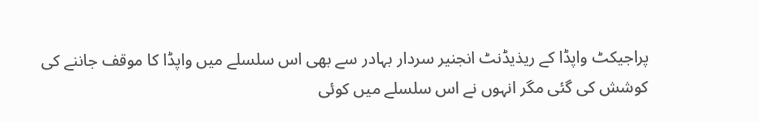پراجیکٹ واپڈا کے ریذیڈنٹ انجنیر سردار بہادر سے بھی اس سلسلے میں واپڈا کا موقف جاننے کی کوشش کی گئی مگر انہوں نے اس سلسلے میں کوئی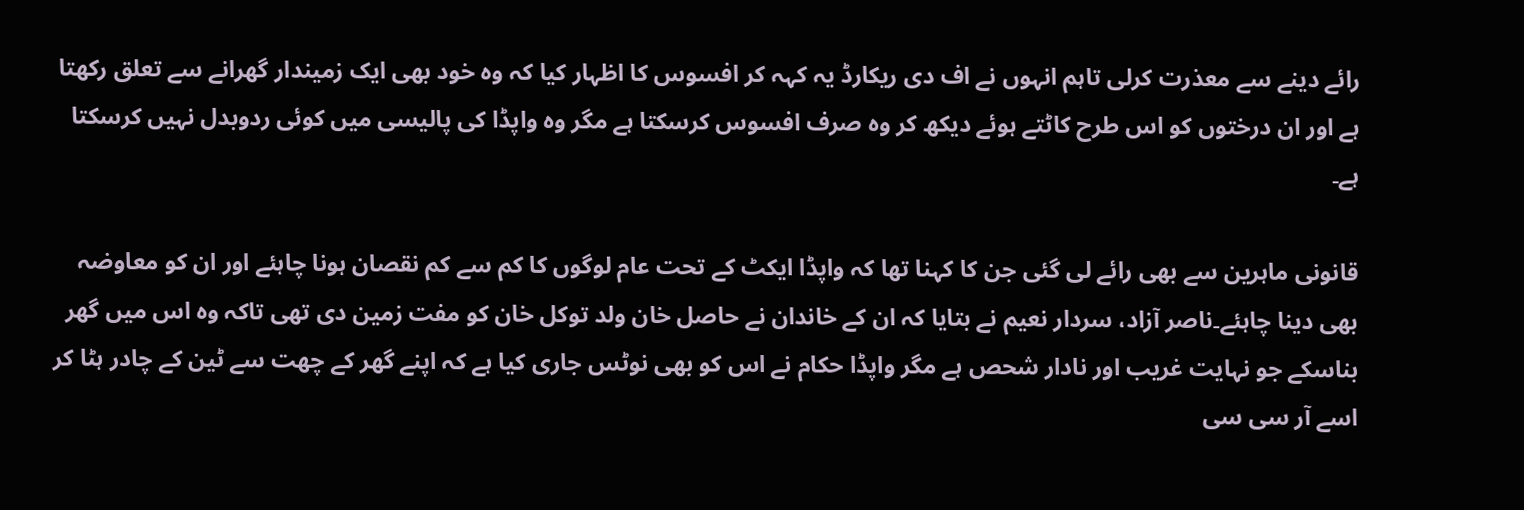رائے دینے سے معذرت کرلی تاہم انہوں نے اف دی ریکارڈ یہ کہہ کر افسوس کا اظہار کیا کہ وہ خود بھی ایک زمیندار گھرانے سے تعلق رکھتا ہے اور ان درختوں کو اس طرح کاٹتے ہوئے دیکھ کر وہ صرف افسوس کرسکتا ہے مگر وہ واپڈا کی پالیسی میں کوئی ردوبدل نہیں کرسکتا ہے۔

قانونی ماہرین سے بھی رائے لی گئی جن کا کہنا تھا کہ واپڈا ایکٹ کے تحت عام لوگوں کا کم سے کم نقصان ہونا چاہئے اور ان کو معاوضہ بھی دینا چاہئے۔ناصر آزاد، سردار نعیم نے بتایا کہ ان کے خاندان نے حاصل خان ولد توکل خان کو مفت زمین دی تھی تاکہ وہ اس میں گھر بناسکے جو نہایت غریب اور نادار شحص ہے مگر واپڈا حکام نے اس کو بھی نوٹس جاری کیا ہے کہ اپنے گھر کے چھت سے ٹین کے چادر ہٹا کر اسے آر سی سی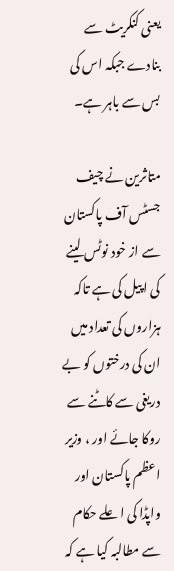یعنی کنکریٹ سے بنادے جبکہ اس کی بس سے باہر ہے۔

متاثرین نے چیف جسٹس آف پاکستان سے از خود نوٹس لینے کی اپیل کی ہے تاکہ ہزاروں کی تعداد میں ان کی درختوں کو بے دریغی سے کاٹنے سے روکا جائے اور ، وزیر اعظم پاکستان اور واپڈا کی اعلے حکام سے مطالبہ کیا ہے کہ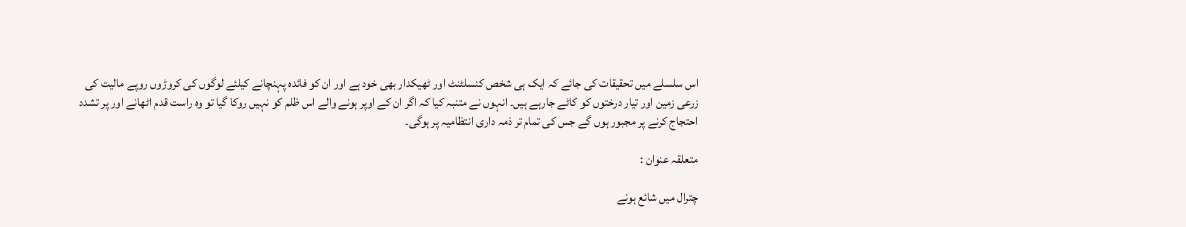اس سلسلے میں تحقیقات کی جائے کہ ایک ہی شخص کنسلٹنٹ اور ٹھیکدار بھی خود ہے اور ان کو فائدہ پہنچانے کیلئے لوگوں کی کروڑوں روپے مالیت کی زرعی زمین اور تیار درختوں کو کاٹے جارہے ہیں۔ انہوں نے متنبہ کیا کہ اگر ان کے اوپر ہونے والے اس ظلم کو نہیں روکا گیا تو وہ راست قدم اٹھانے اور پر تشدد احتجاج کرنے پر مجبور ہوں گے جس کی تمام تر ذمہ داری انتظامیہ پر ہوگی۔

متعلقہ عنوان :

چترال میں شائع ہونے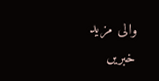والی مزید خبریں